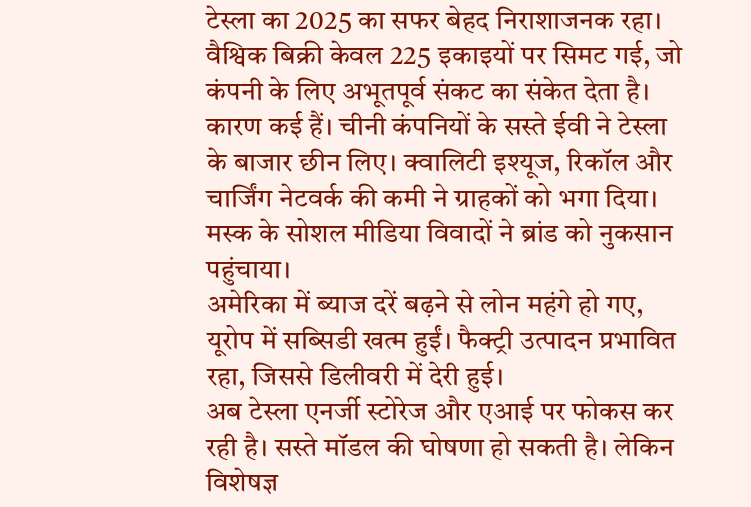टेस्ला का 2025 का सफर बेहद निराशाजनक रहा। वैश्विक बिक्री केवल 225 इकाइयों पर सिमट गई, जो कंपनी के लिए अभूतपूर्व संकट का संकेत देता है।
कारण कई हैं। चीनी कंपनियों के सस्ते ईवी ने टेस्ला के बाजार छीन लिए। क्वालिटी इश्यूज, रिकॉल और चार्जिंग नेटवर्क की कमी ने ग्राहकों को भगा दिया। मस्क के सोशल मीडिया विवादों ने ब्रांड को नुकसान पहुंचाया।
अमेरिका में ब्याज दरें बढ़ने से लोन महंगे हो गए, यूरोप में सब्सिडी खत्म हुईं। फैक्ट्री उत्पादन प्रभावित रहा, जिससे डिलीवरी में देरी हुई।
अब टेस्ला एनर्जी स्टोरेज और एआई पर फोकस कर रही है। सस्ते मॉडल की घोषणा हो सकती है। लेकिन विशेषज्ञ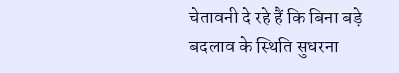चेतावनी दे रहे हैं कि बिना बड़े बदलाव के स्थिति सुधरना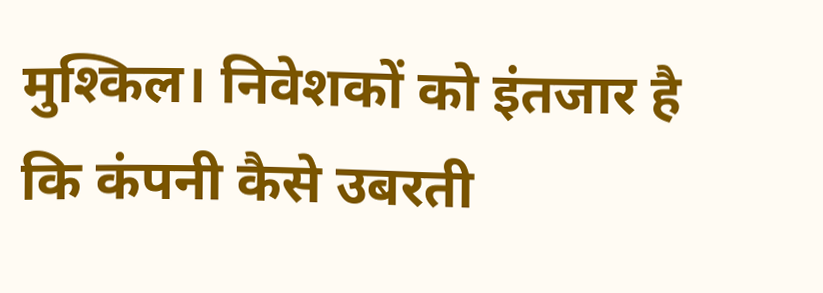मुश्किल। निवेशकों को इंतजार है कि कंपनी कैसे उबरती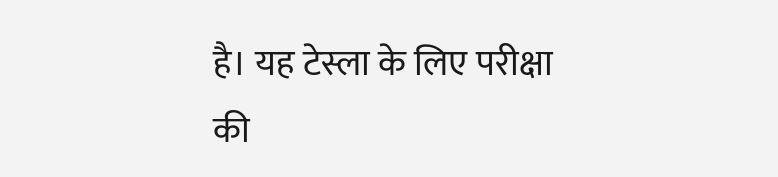है। यह टेस्ला के लिए परीक्षा की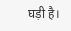घड़ी है।